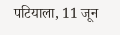पटियाला, 11 जून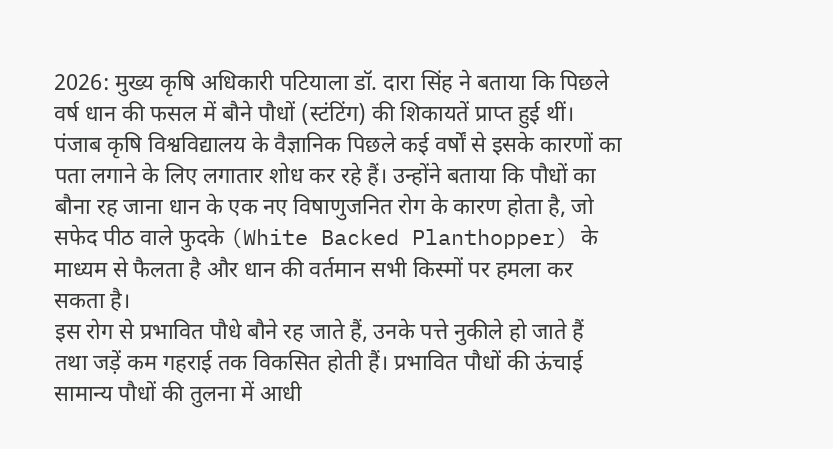2026: मुख्य कृषि अधिकारी पटियाला डॉ. दारा सिंह ने बताया कि पिछले वर्ष धान की फसल में बौने पौधों (स्टंटिंग) की शिकायतें प्राप्त हुई थीं। पंजाब कृषि विश्वविद्यालय के वैज्ञानिक पिछले कई वर्षों से इसके कारणों का पता लगाने के लिए लगातार शोध कर रहे हैं। उन्होंने बताया कि पौधों का बौना रह जाना धान के एक नए विषाणुजनित रोग के कारण होता है, जो सफेद पीठ वाले फुदके (White Backed Planthopper) के माध्यम से फैलता है और धान की वर्तमान सभी किस्मों पर हमला कर सकता है।
इस रोग से प्रभावित पौधे बौने रह जाते हैं, उनके पत्ते नुकीले हो जाते हैं तथा जड़ें कम गहराई तक विकसित होती हैं। प्रभावित पौधों की ऊंचाई सामान्य पौधों की तुलना में आधी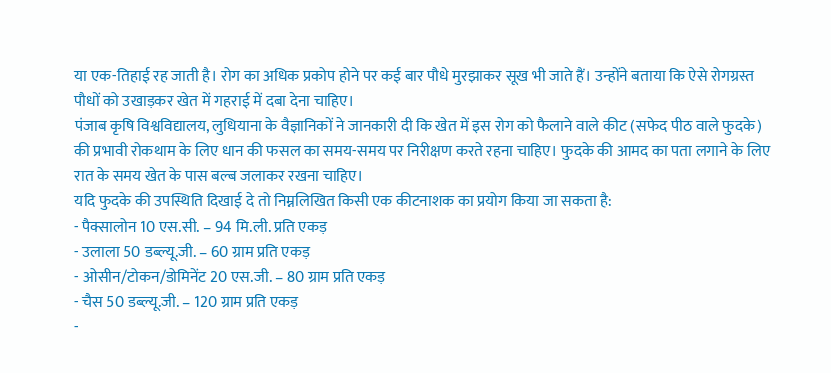या एक-तिहाई रह जाती है। रोग का अधिक प्रकोप होने पर कई बार पौधे मुरझाकर सूख भी जाते हैं। उन्होंने बताया कि ऐसे रोगग्रस्त पौधों को उखाड़कर खेत में गहराई में दबा देना चाहिए।
पंजाब कृषि विश्वविद्यालय, लुधियाना के वैज्ञानिकों ने जानकारी दी कि खेत में इस रोग को फैलाने वाले कीट (सफेद पीठ वाले फुदके) की प्रभावी रोकथाम के लिए धान की फसल का समय-समय पर निरीक्षण करते रहना चाहिए। फुदके की आमद का पता लगाने के लिए रात के समय खेत के पास बल्ब जलाकर रखना चाहिए।
यदि फुदके की उपस्थिति दिखाई दे तो निम्नलिखित किसी एक कीटनाशक का प्रयोग किया जा सकता है:
- पैक्सालोन 10 एस.सी. – 94 मि.ली. प्रति एकड़
- उलाला 50 डब्ल्यू.जी. – 60 ग्राम प्रति एकड़
- ओसीन/टोकन/डोमिनेंट 20 एस.जी. – 80 ग्राम प्रति एकड़
- चैस 50 डब्ल्यू.जी. – 120 ग्राम प्रति एकड़
-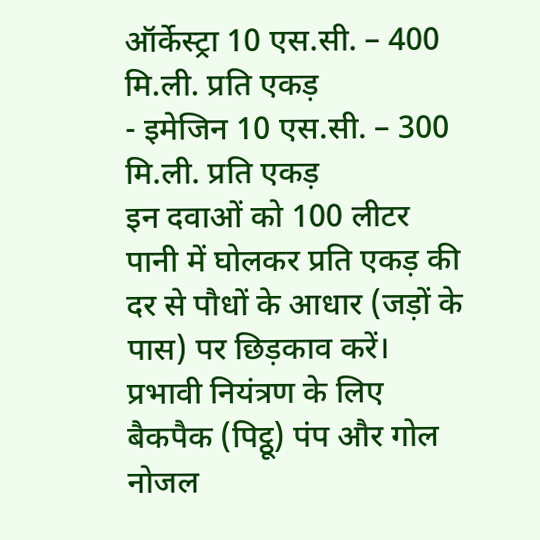ऑर्केस्ट्रा 10 एस.सी. – 400 मि.ली. प्रति एकड़
- इमेजिन 10 एस.सी. – 300 मि.ली. प्रति एकड़
इन दवाओं को 100 लीटर पानी में घोलकर प्रति एकड़ की दर से पौधों के आधार (जड़ों के पास) पर छिड़काव करें। प्रभावी नियंत्रण के लिए बैकपैक (पिट्ठू) पंप और गोल नोजल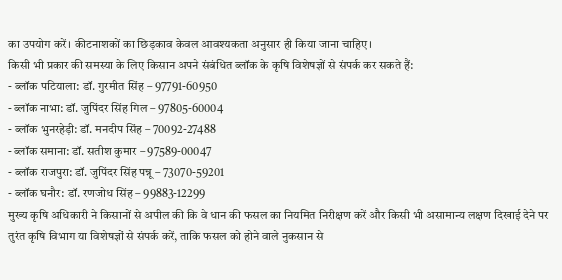का उपयोग करें। कीटनाशकों का छिड़काव केवल आवश्यकता अनुसार ही किया जाना चाहिए।
किसी भी प्रकार की समस्या के लिए किसान अपने संबंधित ब्लॉक के कृषि विशेषज्ञों से संपर्क कर सकते हैं:
- ब्लॉक पटियाला: डॉ. गुरमीत सिंह – 97791-60950
- ब्लॉक नाभा: डॉ. जुपिंदर सिंह गिल – 97805-60004
- ब्लॉक भुनरहेड़ी: डॉ. मनदीप सिंह – 70092-27488
- ब्लॉक समाना: डॉ. सतीश कुमार – 97589-00047
- ब्लॉक राजपुरा: डॉ. जुपिंदर सिंह पन्नू – 73070-59201
- ब्लॉक घनौर: डॉ. रणजोध सिंह – 99883-12299
मुख्य कृषि अधिकारी ने किसानों से अपील की कि वे धान की फसल का नियमित निरीक्षण करें और किसी भी असामान्य लक्षण दिखाई देने पर तुरंत कृषि विभाग या विशेषज्ञों से संपर्क करें, ताकि फसल को होने वाले नुकसान से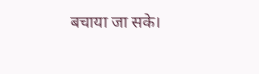बचाया जा सके।